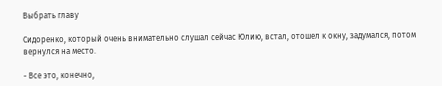Выбрать главу

Сидоренко, который очень внимательно слушал сейчас Юлию, встал, отошел к окну, задумался, потом вернулся на место.

- Все это, конечно,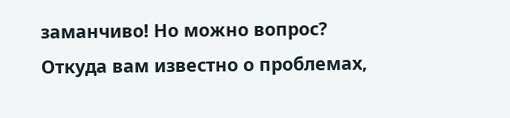заманчиво! Но можно вопрос? Откуда вам известно о проблемах,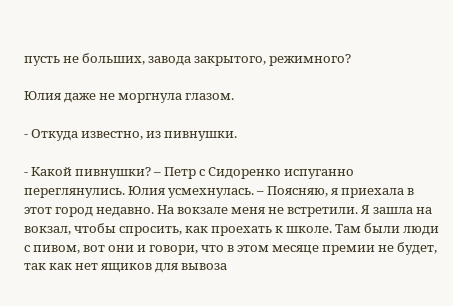пусть не больших, завода закрытого, режимного?

Юлия даже не моргнула глазом.

- Откуда известно, из пивнушки.

- Какой пивнушки? – Петр с Сидоренко испуганно переглянулись. Юлия усмехнулась. – Поясняю, я приехала в этот город недавно. На вокзале меня не встретили. Я зашла на вокзал, чтобы спросить, как проехать к школе. Там были люди с пивом, вот они и говори, что в этом месяце премии не будет, так как нет ящиков для вывоза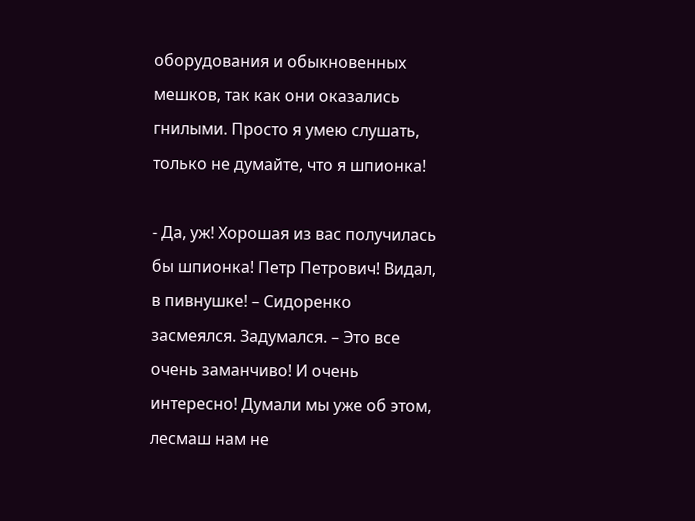оборудования и обыкновенных мешков, так как они оказались гнилыми. Просто я умею слушать, только не думайте, что я шпионка!

- Да, уж! Хорошая из вас получилась бы шпионка! Петр Петрович! Видал, в пивнушке! – Сидоренко засмеялся. Задумался. – Это все очень заманчиво! И очень интересно! Думали мы уже об этом, лесмаш нам не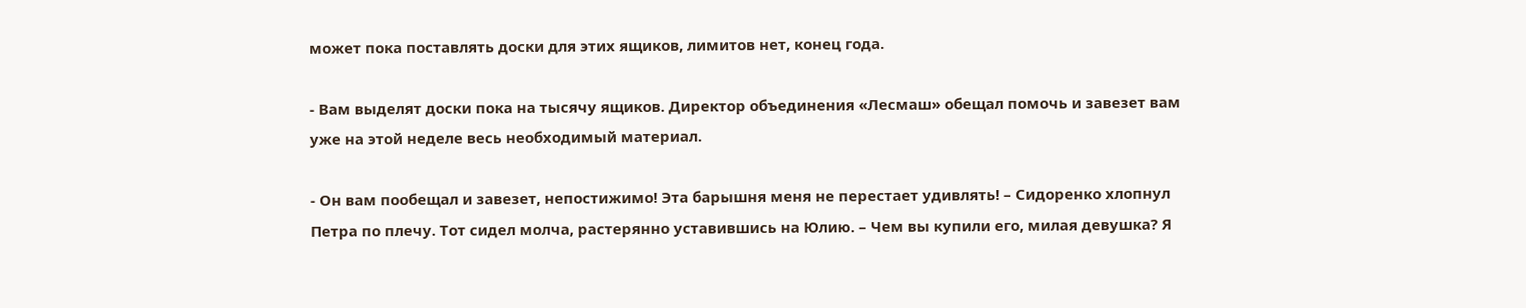может пока поставлять доски для этих ящиков, лимитов нет, конец года.

- Вам выделят доски пока на тысячу ящиков. Директор объединения «Лесмаш» обещал помочь и завезет вам уже на этой неделе весь необходимый материал.

- Он вам пообещал и завезет, непостижимо! Эта барышня меня не перестает удивлять! – Сидоренко хлопнул Петра по плечу. Тот сидел молча, растерянно уставившись на Юлию. – Чем вы купили его, милая девушка? Я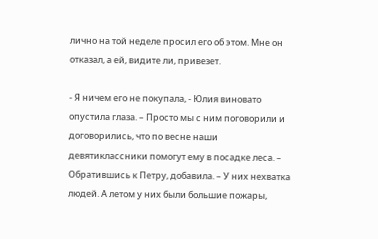лично на той неделе просил его об этом. Мне он отказал, а ей, видите ли, привезет.

- Я ничем его не покупала, - Юлия виновато опустила глаза. – Просто мы с ним поговорили и договорились, что по весне наши девятиклассники помогут ему в посадке леса. – Обратившись к Петру, добавила. – У них нехватка людей. А летом у них были большие пожары,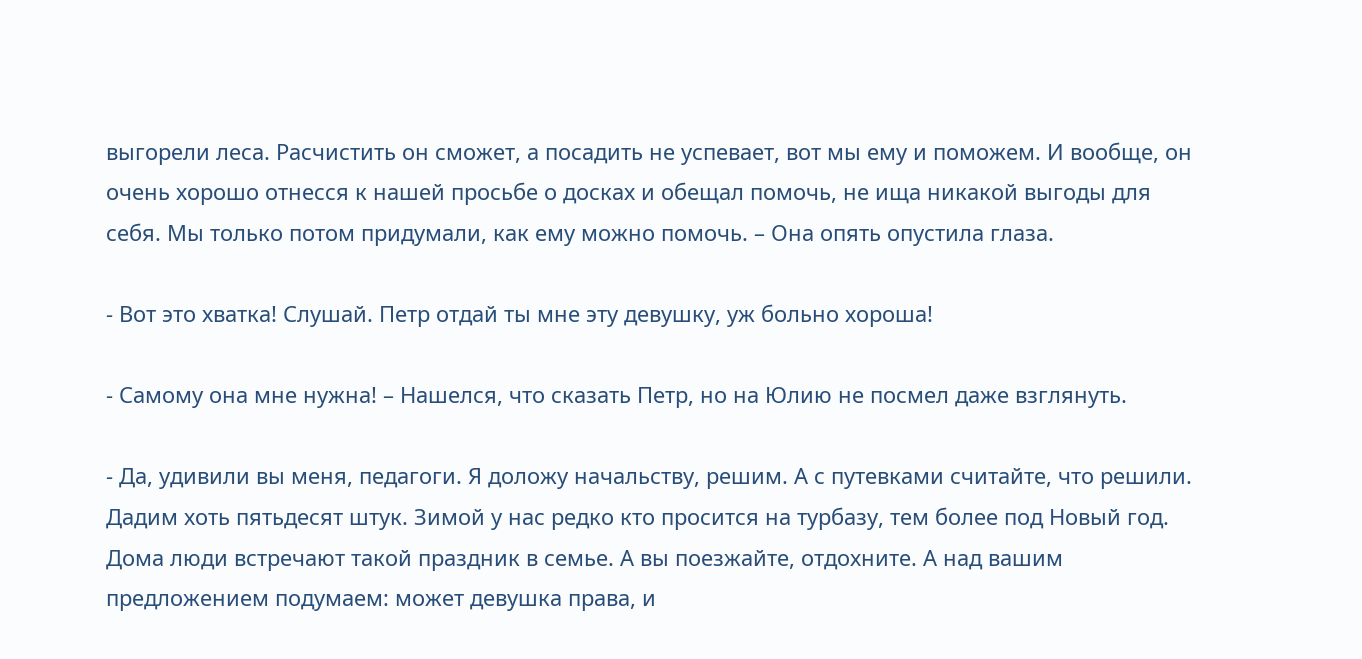выгорели леса. Расчистить он сможет, а посадить не успевает, вот мы ему и поможем. И вообще, он очень хорошо отнесся к нашей просьбе о досках и обещал помочь, не ища никакой выгоды для себя. Мы только потом придумали, как ему можно помочь. – Она опять опустила глаза.

- Вот это хватка! Слушай. Петр отдай ты мне эту девушку, уж больно хороша!

- Самому она мне нужна! – Нашелся, что сказать Петр, но на Юлию не посмел даже взглянуть.

- Да, удивили вы меня, педагоги. Я доложу начальству, решим. А с путевками считайте, что решили. Дадим хоть пятьдесят штук. Зимой у нас редко кто просится на турбазу, тем более под Новый год. Дома люди встречают такой праздник в семье. А вы поезжайте, отдохните. А над вашим предложением подумаем: может девушка права, и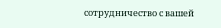сотрудничество с вашей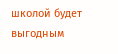школой будет выгодным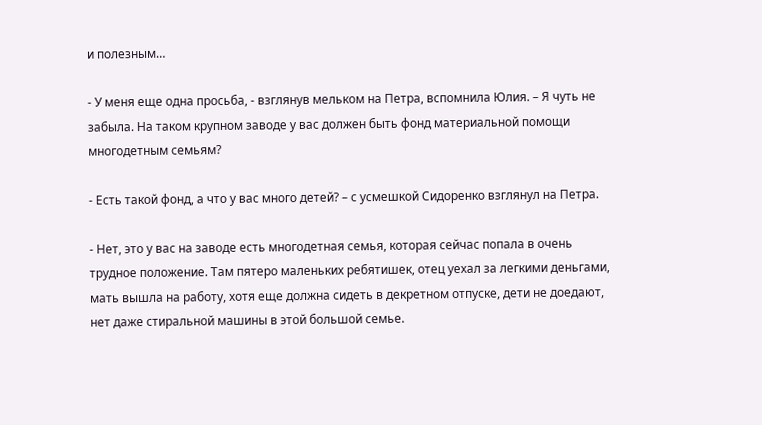и полезным…

- У меня еще одна просьба, - взглянув мельком на Петра, вспомнила Юлия. – Я чуть не забыла. На таком крупном заводе у вас должен быть фонд материальной помощи многодетным семьям?

- Есть такой фонд, а что у вас много детей? – с усмешкой Сидоренко взглянул на Петра.

- Нет, это у вас на заводе есть многодетная семья, которая сейчас попала в очень трудное положение. Там пятеро маленьких ребятишек, отец уехал за легкими деньгами, мать вышла на работу, хотя еще должна сидеть в декретном отпуске, дети не доедают, нет даже стиральной машины в этой большой семье.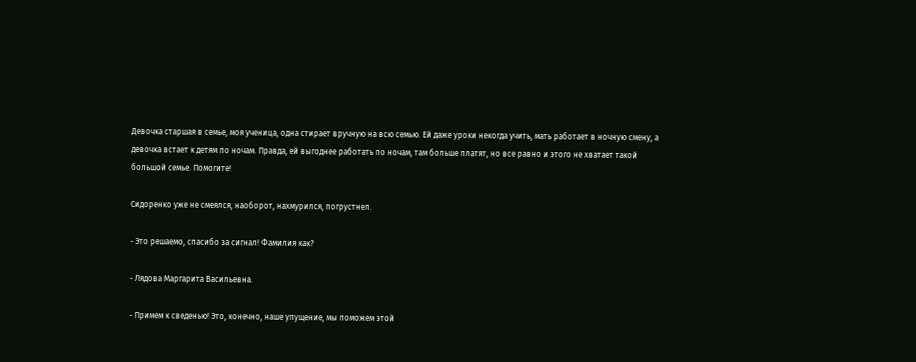Девочка старшая в семье, моя ученица, одна стирает вручную на всю семью. Ей даже уроки некогда учить, мать работает в ночную смену, а девочка встает к детям по ночам. Правда, ей выгоднее работать по ночам, там больше платят, но все равно и этого не хватает такой большой семье. Помогите!

Сидоренко уже не смеялся, наоборот, нахмурился, погрустнел.

- Это решаемо, спасибо за сигнал! Фамилия как?

- Лядова Маргарита Васильевна.

- Примем к сведенью! Это, конечно, наше упущение, мы поможем этой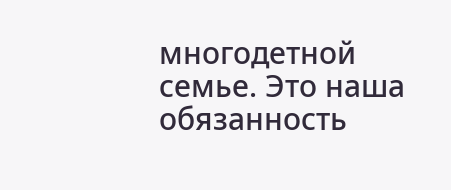многодетной семье. Это наша обязанность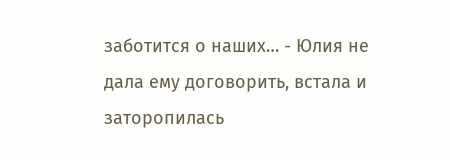заботится о наших… - Юлия не дала ему договорить, встала и заторопилась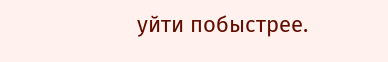уйти побыстрее.